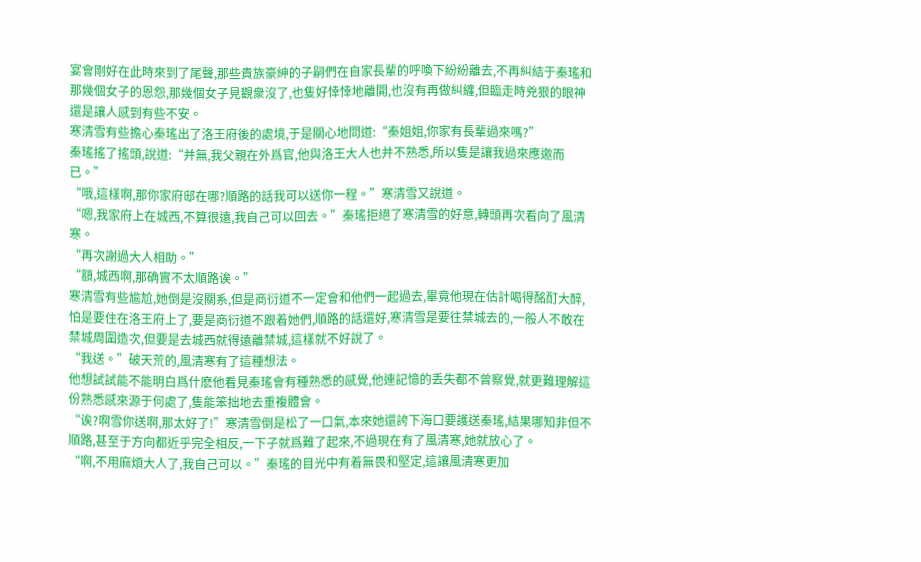宴會剛好在此時來到了尾聲,那些貴族豪紳的子嗣們在自家長輩的呼喚下紛紛離去,不再糾結于秦瑤和那幾個女子的恩怨,那幾個女子見觀衆沒了,也隻好悻悻地離開,也沒有再做糾纏,但臨走時兇狠的眼神還是讓人感到有些不安。
寒清雪有些擔心秦瑤出了洛王府後的處境,于是關心地問道:“秦姐姐,你家有長輩過來嗎?”
秦瑤搖了搖頭,說道:“并無,我父親在外爲官,他與洛王大人也并不熟悉,所以隻是讓我過來應邀而已。”
“哦,這樣啊,那你家府邸在哪?順路的話我可以送你一程。”寒清雪又說道。
“嗯,我家府上在城西,不算很遠,我自己可以回去。”秦瑤拒絕了寒清雪的好意,轉頭再次看向了風清寒。
“再次謝過大人相助。”
“額,城西啊,那确實不太順路诶。”
寒清雪有些尴尬,她倒是沒關系,但是商衍道不一定會和他們一起過去,畢竟他現在估計喝得酩酊大醉,怕是要住在洛王府上了,要是商衍道不跟着她們,順路的話還好,寒清雪是要往禁城去的,一般人不敢在禁城周圍造次,但要是去城西就得遠離禁城,這樣就不好說了。
“我送。”破天荒的,風清寒有了這種想法。
他想試試能不能明白爲什麽他看見秦瑤會有種熟悉的感覺,他連記憶的丢失都不曾察覺,就更難理解這份熟悉感來源于何處了,隻能笨拙地去重複體會。
“诶?啊雪你送啊,那太好了!”寒清雪倒是松了一口氣,本來她還誇下海口要護送秦瑤,結果哪知非但不順路,甚至于方向都近乎完全相反,一下子就爲難了起來,不過現在有了風清寒,她就放心了。
“啊,不用麻煩大人了,我自己可以。”秦瑤的目光中有着無畏和堅定,這讓風清寒更加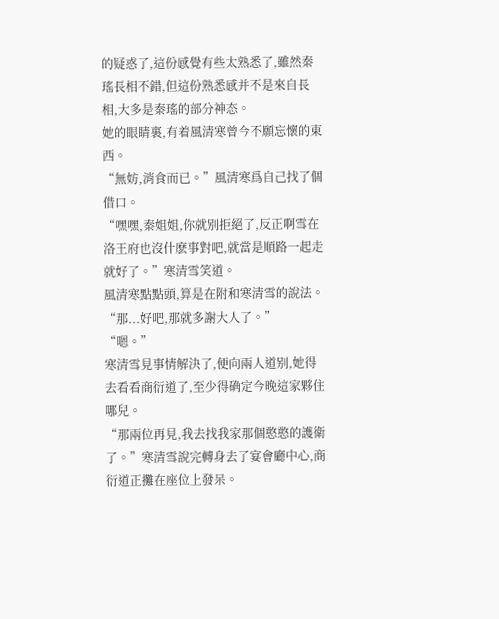的疑惑了,這份感覺有些太熟悉了,雖然秦瑤長相不錯,但這份熟悉感并不是來自長相,大多是秦瑤的部分神态。
她的眼睛裏,有着風清寒曾今不願忘懷的東西。
“無妨,消食而已。”風清寒爲自己找了個借口。
“嘿嘿,秦姐姐,你就别拒絕了,反正啊雪在洛王府也沒什麽事對吧,就當是順路一起走就好了。”寒清雪笑道。
風清寒點點頭,算是在附和寒清雪的說法。
“那...好吧,那就多謝大人了。”
“嗯。”
寒清雪見事情解決了,便向兩人道别,她得去看看商衍道了,至少得确定今晚這家夥住哪兒。
“那兩位再見,我去找我家那個憨憨的護衛了。”寒清雪說完轉身去了宴會廳中心,商衍道正攤在座位上發呆。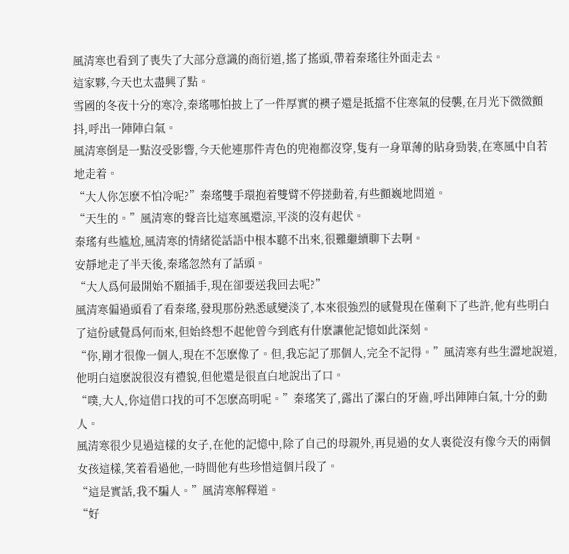風清寒也看到了喪失了大部分意識的商衍道,搖了搖頭,帶着秦瑤往外面走去。
這家夥,今天也太盡興了點。
雪國的冬夜十分的寒冷,秦瑤哪怕披上了一件厚實的襖子還是抵擋不住寒氣的侵襲,在月光下微微顫抖,呼出一陣陣白氣。
風清寒倒是一點沒受影響,今天他連那件青色的兜袍都沒穿,隻有一身單薄的貼身勁裝,在寒風中自若地走着。
“大人你怎麽不怕冷呢?”秦瑤雙手環抱着雙臂不停搓動着,有些顫巍地問道。
“天生的。”風清寒的聲音比這寒風還涼,平淡的沒有起伏。
秦瑤有些尴尬,風清寒的情緒從話語中根本聽不出來,很難繼續聊下去啊。
安靜地走了半天後,秦瑤忽然有了話頭。
“大人爲何最開始不願插手,現在卻要送我回去呢?”
風清寒偏過頭看了看秦瑤,發現那份熟悉感變淡了,本來很強烈的感覺現在僅剩下了些許,他有些明白了這份感覺爲何而來,但始終想不起他曾今到底有什麽讓他記憶如此深刻。
“你,剛才很像一個人,現在不怎麽像了。但,我忘記了那個人,完全不記得。”風清寒有些生澀地說道,他明白這麽說很沒有禮貌,但他還是很直白地說出了口。
“噗,大人,你這借口找的可不怎麽高明呢。”秦瑤笑了,露出了潔白的牙齒,呼出陣陣白氣,十分的動人。
風清寒很少見過這樣的女子,在他的記憶中,除了自己的母親外,再見過的女人裏從沒有像今天的兩個女孩這樣,笑着看過他,一時間他有些珍惜這個片段了。
“這是實話,我不騙人。”風清寒解釋道。
“好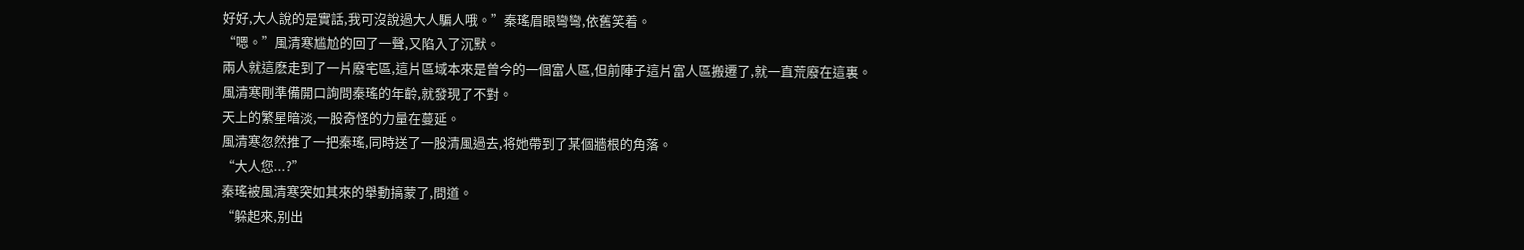好好,大人說的是實話,我可沒說過大人騙人哦。”秦瑤眉眼彎彎,依舊笑着。
“嗯。”風清寒尴尬的回了一聲,又陷入了沉默。
兩人就這麽走到了一片廢宅區,這片區域本來是曾今的一個富人區,但前陣子這片富人區搬遷了,就一直荒廢在這裏。
風清寒剛準備開口詢問秦瑤的年齡,就發現了不對。
天上的繁星暗淡,一股奇怪的力量在蔓延。
風清寒忽然推了一把秦瑤,同時送了一股清風過去,将她帶到了某個牆根的角落。
“大人您...?”
秦瑤被風清寒突如其來的舉動搞蒙了,問道。
“躲起來,别出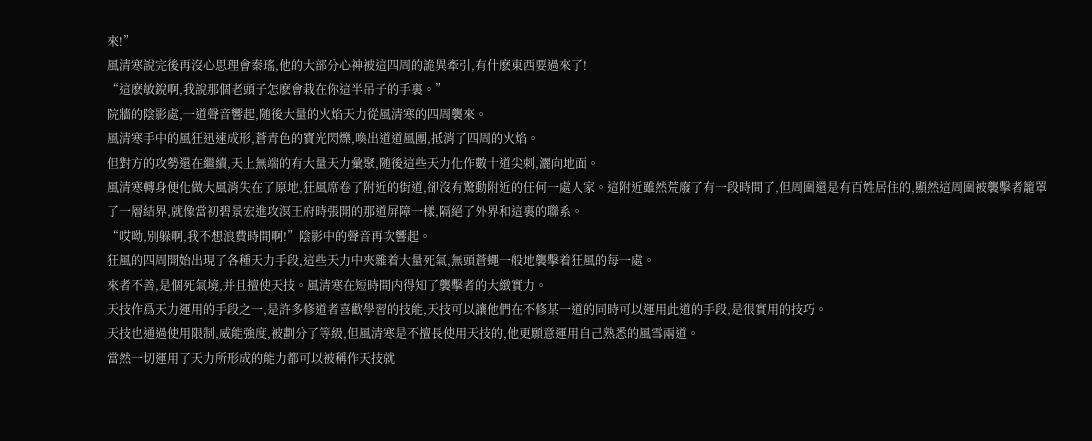來!”
風清寒說完後再沒心思理會秦瑤,他的大部分心神被這四周的詭異牽引,有什麽東西要過來了!
“這麽敏銳啊,我說那個老頭子怎麽會栽在你這半吊子的手裏。”
院牆的陰影處,一道聲音響起,随後大量的火焰天力從風清寒的四周襲來。
風清寒手中的風狂迅速成形,蒼青色的寶光閃爍,喚出道道風團,抵消了四周的火焰。
但對方的攻勢還在繼續,天上無端的有大量天力彙聚,随後這些天力化作數十道尖刺,灑向地面。
風清寒轉身便化做大風消失在了原地,狂風席卷了附近的街道,卻沒有驚動附近的任何一處人家。這附近雖然荒廢了有一段時間了,但周圍還是有百姓居住的,顯然這周圍被襲擊者籠罩了一層結界,就像當初碧景宏進攻溟王府時張開的那道屏障一樣,隔絕了外界和這裏的聯系。
“哎呦,别躲啊,我不想浪費時間啊!”陰影中的聲音再次響起。
狂風的四周開始出現了各種天力手段,這些天力中夾雜着大量死氣,無頭蒼蠅一般地襲擊着狂風的每一處。
來者不善,是個死氣境,并且擅使天技。風清寒在短時間内得知了襲擊者的大緻實力。
天技作爲天力運用的手段之一,是許多修道者喜歡學習的技能,天技可以讓他們在不修某一道的同時可以運用此道的手段,是很實用的技巧。
天技也通過使用限制,威能強度,被劃分了等級,但風清寒是不擅長使用天技的,他更願意運用自己熟悉的風雪兩道。
當然一切運用了天力所形成的能力都可以被稱作天技就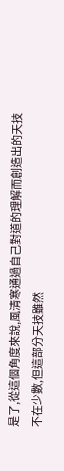是了,從這個角度來說,風清寒通過自己對道的理解而創造出的天技不在少數,但這部分天技雖然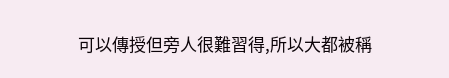可以傳授但旁人很難習得,所以大都被稱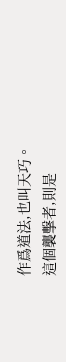作爲道法,也叫天巧。
這個襲擊者,則是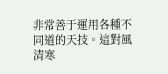非常善于運用各種不同道的天技。這對風清寒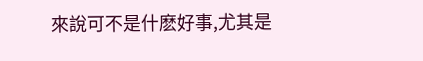來說可不是什麽好事,尤其是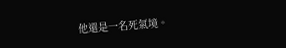他還是一名死氣境。